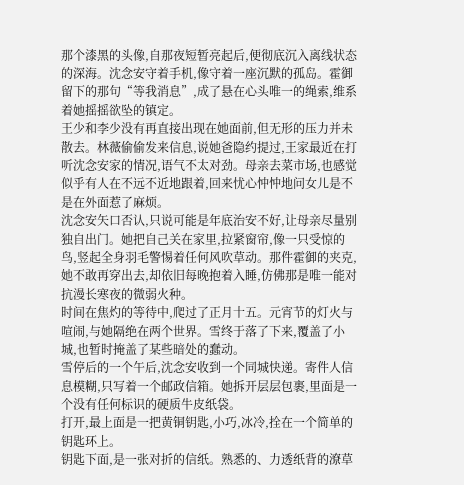那个漆黑的头像,自那夜短暂亮起后,便彻底沉入离线状态的深海。沈念安守着手机,像守着一座沉默的孤岛。霍御留下的那句“等我消息”,成了悬在心头唯一的绳索,维系着她摇摇欲坠的镇定。
王少和李少没有再直接出现在她面前,但无形的压力并未散去。林薇偷偷发来信息,说她爸隐约提过,王家最近在打听沈念安家的情况,语气不太对劲。母亲去菜市场,也感觉似乎有人在不远不近地跟着,回来忧心忡忡地问女儿是不是在外面惹了麻烦。
沈念安矢口否认,只说可能是年底治安不好,让母亲尽量别独自出门。她把自己关在家里,拉紧窗帘,像一只受惊的鸟,竖起全身羽毛警惕着任何风吹草动。那件霍御的夹克,她不敢再穿出去,却依旧每晚抱着入睡,仿佛那是唯一能对抗漫长寒夜的微弱火种。
时间在焦灼的等待中,爬过了正月十五。元宵节的灯火与喧闹,与她隔绝在两个世界。雪终于落了下来,覆盖了小城,也暂时掩盖了某些暗处的蠢动。
雪停后的一个午后,沈念安收到一个同城快递。寄件人信息模糊,只写着一个邮政信箱。她拆开层层包裹,里面是一个没有任何标识的硬质牛皮纸袋。
打开,最上面是一把黄铜钥匙,小巧,冰冷,拴在一个简单的钥匙环上。
钥匙下面,是一张对折的信纸。熟悉的、力透纸背的潦草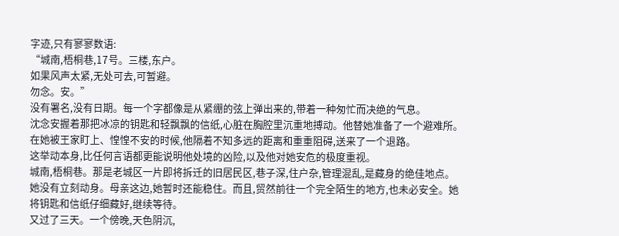字迹,只有寥寥数语:
“城南,梧桐巷,17号。三楼,东户。
如果风声太紧,无处可去,可暂避。
勿念。安。”
没有署名,没有日期。每一个字都像是从紧绷的弦上弹出来的,带着一种匆忙而决绝的气息。
沈念安握着那把冰凉的钥匙和轻飘飘的信纸,心脏在胸腔里沉重地搏动。他替她准备了一个避难所。在她被王家盯上、惶惶不安的时候,他隔着不知多远的距离和重重阻碍,送来了一个退路。
这举动本身,比任何言语都更能说明他处境的凶险,以及他对她安危的极度重视。
城南,梧桐巷。那是老城区一片即将拆迁的旧居民区,巷子深,住户杂,管理混乱,是藏身的绝佳地点。
她没有立刻动身。母亲这边,她暂时还能稳住。而且,贸然前往一个完全陌生的地方,也未必安全。她将钥匙和信纸仔细藏好,继续等待。
又过了三天。一个傍晚,天色阴沉,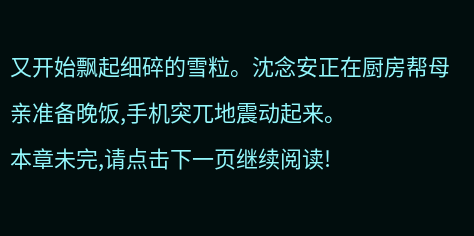又开始飘起细碎的雪粒。沈念安正在厨房帮母亲准备晚饭,手机突兀地震动起来。
本章未完,请点击下一页继续阅读!